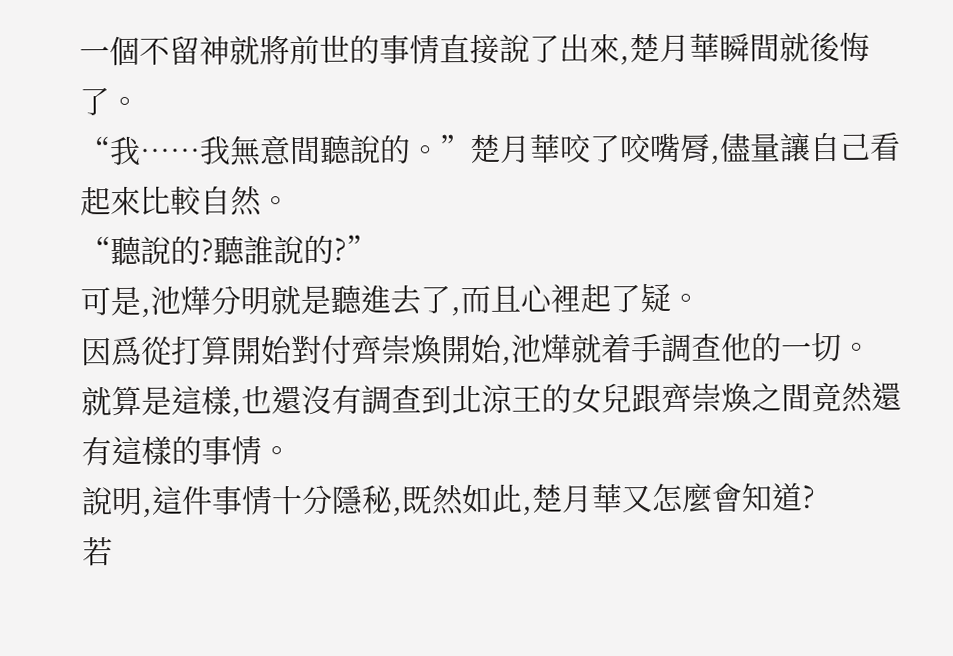一個不留神就將前世的事情直接說了出來,楚月華瞬間就後悔了。
“我……我無意間聽說的。”楚月華咬了咬嘴脣,儘量讓自己看起來比較自然。
“聽說的?聽誰說的?”
可是,池燁分明就是聽進去了,而且心裡起了疑。
因爲從打算開始對付齊崇煥開始,池燁就着手調查他的一切。
就算是這樣,也還沒有調查到北涼王的女兒跟齊崇煥之間竟然還有這樣的事情。
說明,這件事情十分隱秘,既然如此,楚月華又怎麼會知道?
若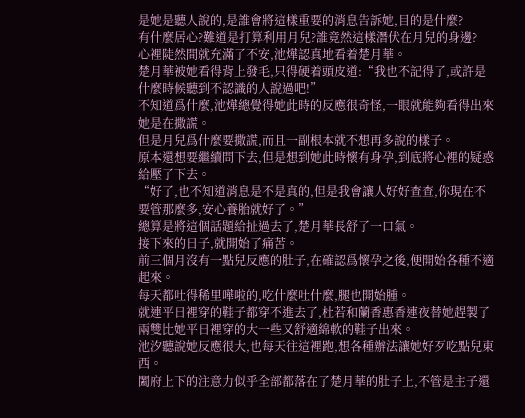是她是聽人說的,是誰會將這樣重要的消息告訴她,目的是什麼?
有什麼居心?難道是打算利用月兒?誰竟然這樣潛伏在月兒的身邊?
心裡陡然間就充滿了不安,池燁認真地看着楚月華。
楚月華被她看得背上發毛,只得硬着頭皮道:“我也不記得了,或許是什麼時候聽到不認識的人說過吧!”
不知道爲什麼,池燁總覺得她此時的反應很奇怪,一眼就能夠看得出來她是在撒謊。
但是月兒爲什麼要撒謊,而且一副根本就不想再多說的樣子。
原本還想要繼續問下去,但是想到她此時懷有身孕,到底將心裡的疑惑給壓了下去。
“好了,也不知道消息是不是真的,但是我會讓人好好查查,你現在不要管那麼多,安心養胎就好了。”
總算是將這個話題給扯過去了,楚月華長舒了一口氣。
接下來的日子,就開始了痛苦。
前三個月沒有一點兒反應的肚子,在確認爲懷孕之後,便開始各種不適起來。
每天都吐得稀里嘩啦的,吃什麼吐什麼,腿也開始腫。
就連平日裡穿的鞋子都穿不進去了,杜若和蘭香惠香連夜替她趕製了兩雙比她平日裡穿的大一些又舒適綿軟的鞋子出來。
池汐聽說她反應很大,也每天往這裡跑,想各種辦法讓她好歹吃點兒東西。
闔府上下的注意力似乎全部都落在了楚月華的肚子上,不管是主子還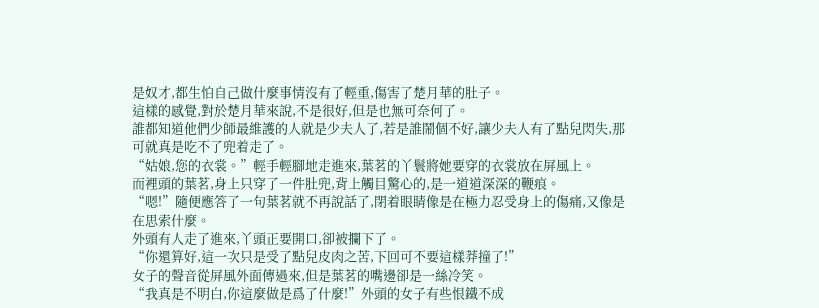是奴才,都生怕自己做什麼事情沒有了輕重,傷害了楚月華的肚子。
這樣的感覺,對於楚月華來說,不是很好,但是也無可奈何了。
誰都知道他們少師最維護的人就是少夫人了,若是誰鬧個不好,讓少夫人有了點兒閃失,那可就真是吃不了兜着走了。
“姑娘,您的衣裳。”輕手輕腳地走進來,葉茗的丫鬟將她要穿的衣裳放在屏風上。
而裡頭的葉茗,身上只穿了一件肚兜,背上觸目驚心的,是一道道深深的鞭痕。
“嗯!”隨便應答了一句葉茗就不再說話了,閉着眼睛像是在極力忍受身上的傷痛,又像是在思索什麼。
外頭有人走了進來,丫頭正要開口,卻被攔下了。
“你還算好,這一次只是受了點兒皮肉之苦,下回可不要這樣莽撞了!”
女子的聲音從屏風外面傳過來,但是葉茗的嘴邊卻是一絲冷笑。
“我真是不明白,你這麼做是爲了什麼!”外頭的女子有些恨鐵不成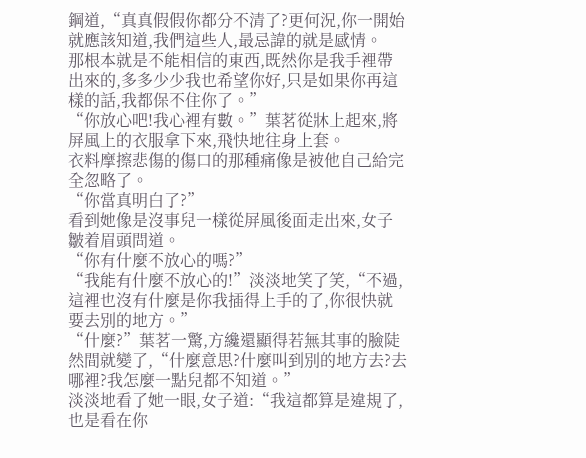鋼道,“真真假假你都分不清了?更何況,你一開始就應該知道,我們這些人,最忌諱的就是感情。
那根本就是不能相信的東西,既然你是我手裡帶出來的,多多少少我也希望你好,只是如果你再這樣的話,我都保不住你了。”
“你放心吧!我心裡有數。”葉茗從牀上起來,將屏風上的衣服拿下來,飛快地往身上套。
衣料摩擦悲傷的傷口的那種痛像是被他自己給完全忽略了。
“你當真明白了?”
看到她像是沒事兒一樣從屏風後面走出來,女子皺着眉頭問道。
“你有什麼不放心的嗎?”
“我能有什麼不放心的!”淡淡地笑了笑,“不過,這裡也沒有什麼是你我插得上手的了,你很快就要去別的地方。”
“什麼?”葉茗一驚,方纔還顯得若無其事的臉陡然間就變了,“什麼意思?什麼叫到別的地方去?去哪裡?我怎麼一點兒都不知道。”
淡淡地看了她一眼,女子道:“我這都算是違規了,也是看在你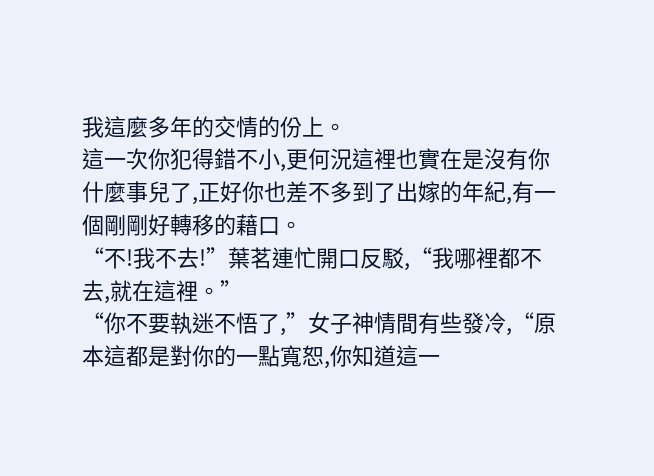我這麼多年的交情的份上。
這一次你犯得錯不小,更何況這裡也實在是沒有你什麼事兒了,正好你也差不多到了出嫁的年紀,有一個剛剛好轉移的藉口。
“不!我不去!”葉茗連忙開口反駁,“我哪裡都不去,就在這裡。”
“你不要執迷不悟了,”女子神情間有些發冷,“原本這都是對你的一點寬恕,你知道這一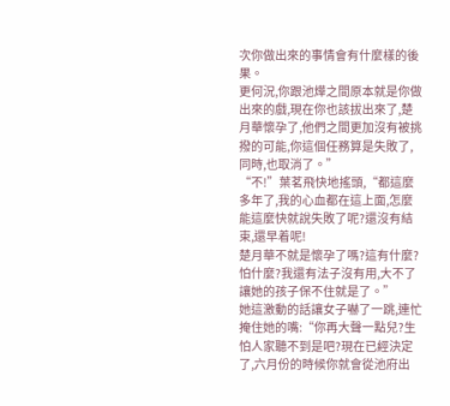次你做出來的事情會有什麼樣的後果。
更何況,你跟池燁之間原本就是你做出來的戲,現在你也該拔出來了,楚月華懷孕了,他們之間更加沒有被挑撥的可能,你這個任務算是失敗了,同時,也取消了。”
“不!”葉茗飛快地搖頭,“都這麼多年了,我的心血都在這上面,怎麼能這麼快就說失敗了呢?還沒有結束,還早着呢!
楚月華不就是懷孕了嗎?這有什麼?怕什麼?我還有法子沒有用,大不了讓她的孩子保不住就是了。”
她這激動的話讓女子嚇了一跳,連忙掩住她的嘴:“你再大聲一點兒?生怕人家聽不到是吧?現在已經決定了,六月份的時候你就會從池府出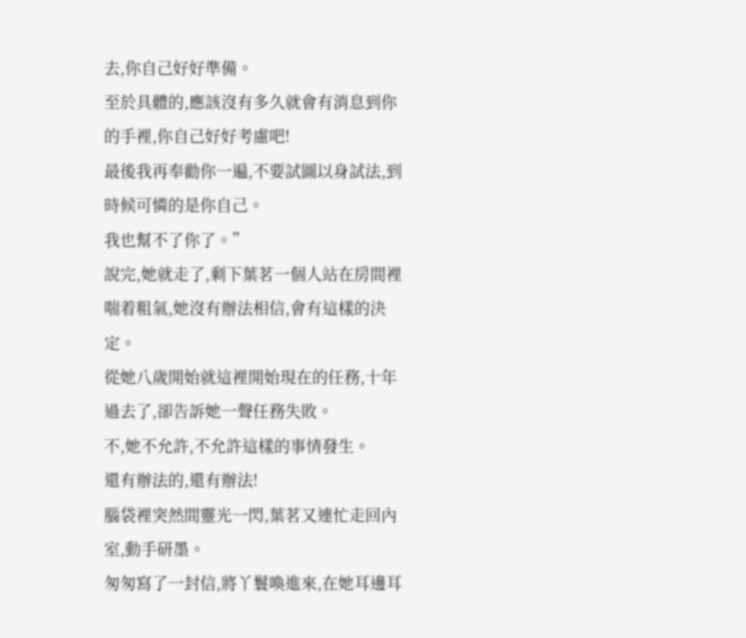去,你自己好好準備。
至於具體的,應該沒有多久就會有消息到你的手裡,你自己好好考慮吧!
最後我再奉勸你一遍,不要試圖以身試法,到時候可憐的是你自己。
我也幫不了你了。”
說完,她就走了,剩下葉茗一個人站在房間裡喘着粗氣,她沒有辦法相信,會有這樣的決定。
從她八歲開始就這裡開始現在的任務,十年過去了,卻告訴她一聲任務失敗。
不,她不允許,不允許這樣的事情發生。
還有辦法的,還有辦法!
腦袋裡突然間靈光一閃,葉茗又連忙走回內室,動手研墨。
匆匆寫了一封信,將丫鬟喚進來,在她耳邊耳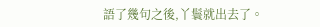語了幾句之後,丫鬟就出去了。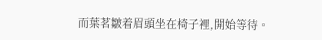而葉茗皺着眉頭坐在椅子裡,開始等待。